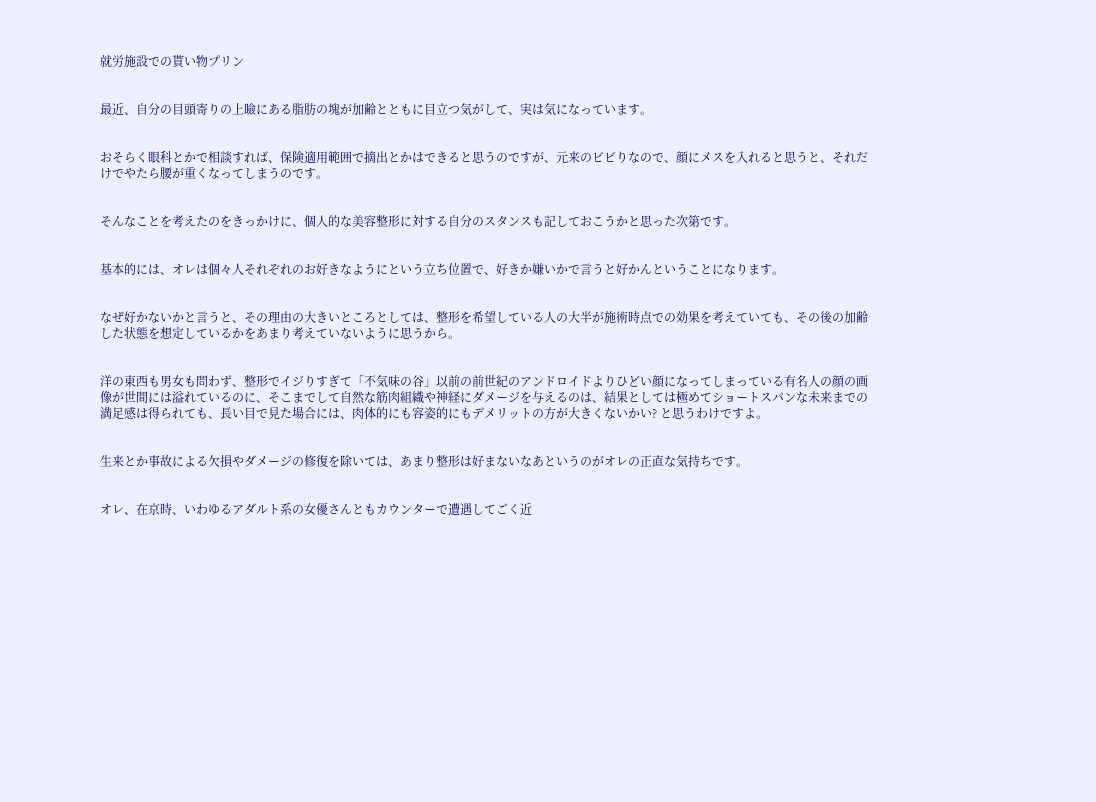就労施設での貰い物プリン


最近、自分の目頭寄りの上瞼にある脂肪の塊が加齢とともに目立つ気がして、実は気になっています。


おそらく眼科とかで相談すれば、保険適用範囲で摘出とかはできると思うのですが、元来のビビりなので、顔にメスを入れると思うと、それだけでやたら腰が重くなってしまうのです。


そんなことを考えたのをきっかけに、個人的な美容整形に対する自分のスタンスも記しておこうかと思った次第です。


基本的には、オレは個々人それぞれのお好きなようにという立ち位置で、好きか嫌いかで言うと好かんということになります。


なぜ好かないかと言うと、その理由の大きいところとしては、整形を希望している人の大半が施術時点での効果を考えていても、その後の加齢した状態を想定しているかをあまり考えていないように思うから。


洋の東西も男女も問わず、整形でイジりすぎて「不気味の谷」以前の前世紀のアンドロイドよりひどい顔になってしまっている有名人の顔の画像が世間には溢れているのに、そこまでして自然な筋肉組織や神経にダメージを与えるのは、結果としては極めてショートスパンな未来までの満足感は得られても、長い目で見た場合には、肉体的にも容姿的にもデメリットの方が大きくないかい? と思うわけですよ。


生来とか事故による欠損やダメージの修復を除いては、あまり整形は好まないなあというのがオレの正直な気持ちです。


オレ、在京時、いわゆるアダルト系の女優さんともカウンターで遭遇してごく近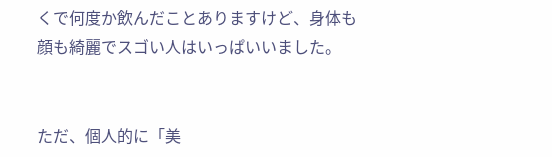くで何度か飲んだことありますけど、身体も顔も綺麗でスゴい人はいっぱいいました。


ただ、個人的に「美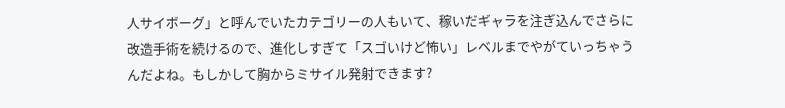人サイボーグ」と呼んでいたカテゴリーの人もいて、稼いだギャラを注ぎ込んでさらに改造手術を続けるので、進化しすぎて「スゴいけど怖い」レベルまでやがていっちゃうんだよね。もしかして胸からミサイル発射できます?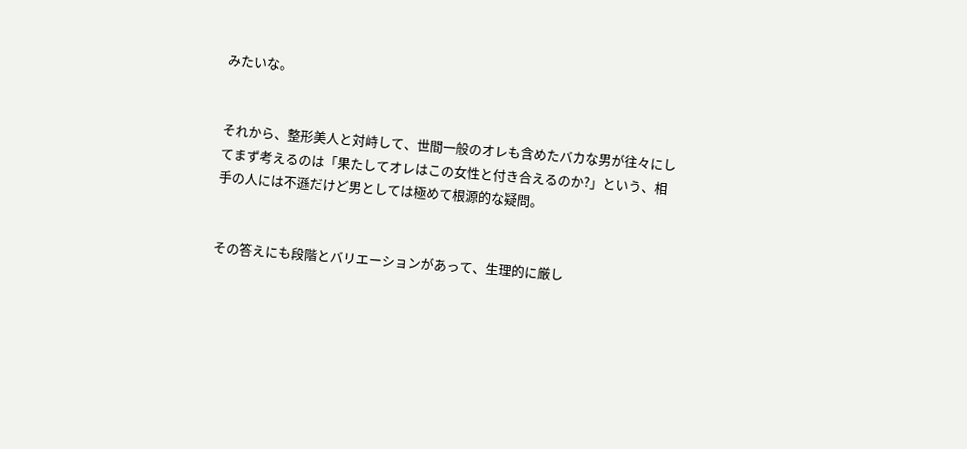みたいな。


それから、整形美人と対峙して、世間一般のオレも含めたバカな男が往々にしてまず考えるのは「果たしてオレはこの女性と付き合えるのか?」という、相手の人には不遜だけど男としては極めて根源的な疑問。


その答えにも段階とバリエーションがあって、生理的に厳し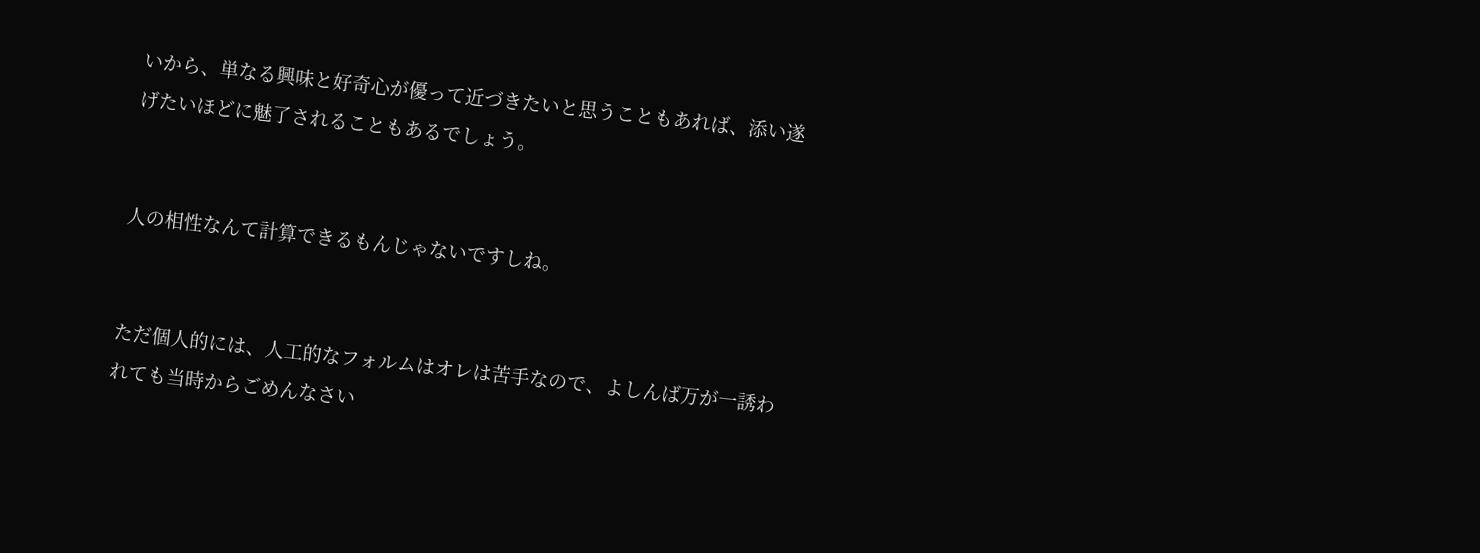いから、単なる興味と好奇心が優って近づきたいと思うこともあれば、添い遂げたいほどに魅了されることもあるでしょう。


人の相性なんて計算できるもんじゃないですしね。


ただ個人的には、人工的なフォルムはオレは苦手なので、よしんば万が一誘われても当時からごめんなさい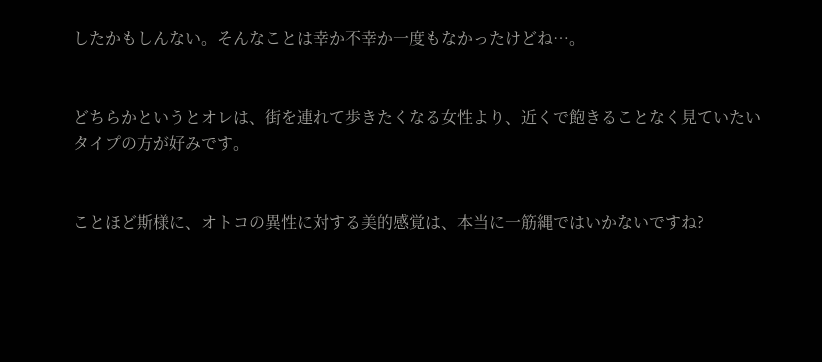したかもしんない。そんなことは幸か不幸か一度もなかったけどね…。


どちらかというとオレは、街を連れて歩きたくなる女性より、近くで飽きることなく見ていたいタイプの方が好みです。


ことほど斯様に、オトコの異性に対する美的感覚は、本当に一筋縄ではいかないですね?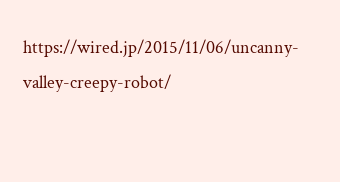https://wired.jp/2015/11/06/uncanny-valley-creepy-robot/